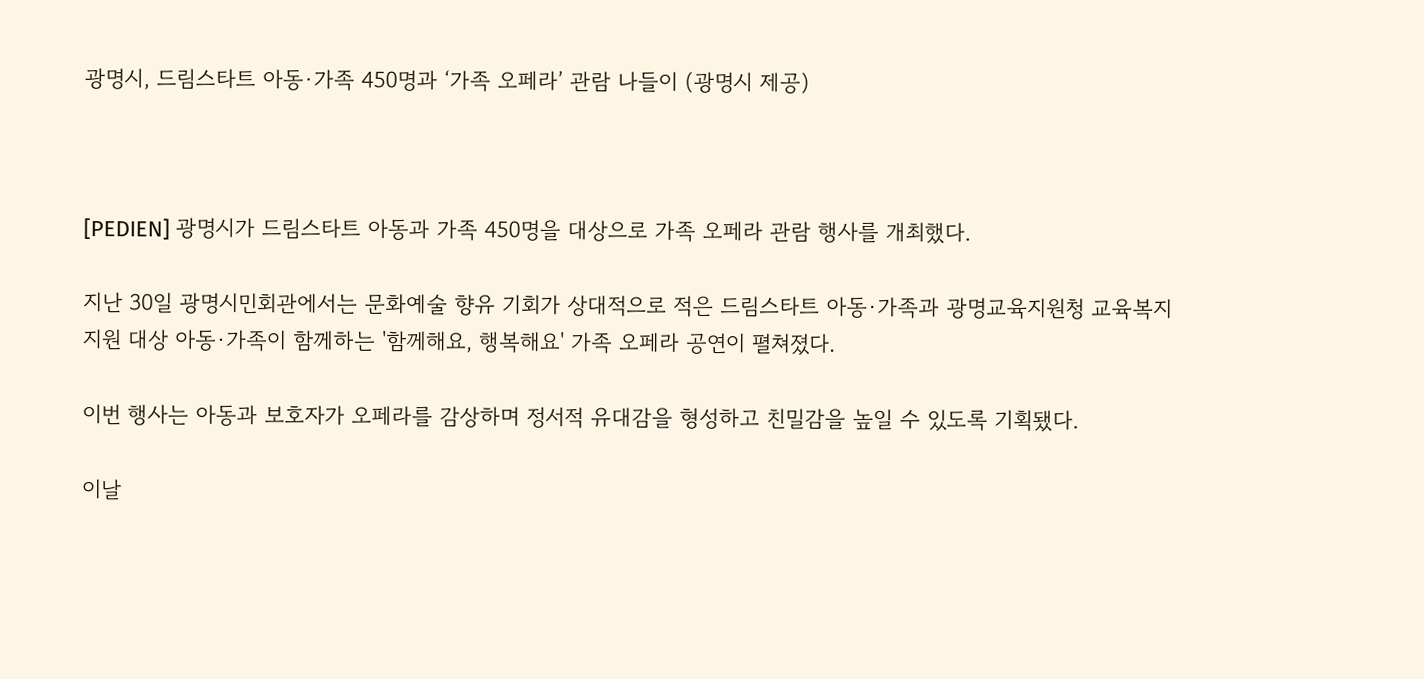광명시, 드림스타트 아동·가족 450명과 ‘가족 오페라’ 관람 나들이 (광명시 제공)



[PEDIEN] 광명시가 드림스타트 아동과 가족 450명을 대상으로 가족 오페라 관람 행사를 개최했다.

지난 30일 광명시민회관에서는 문화예술 향유 기회가 상대적으로 적은 드림스타트 아동·가족과 광명교육지원청 교육복지 지원 대상 아동·가족이 함께하는 '함께해요, 행복해요' 가족 오페라 공연이 펼쳐졌다.

이번 행사는 아동과 보호자가 오페라를 감상하며 정서적 유대감을 형성하고 친밀감을 높일 수 있도록 기획됐다.

이날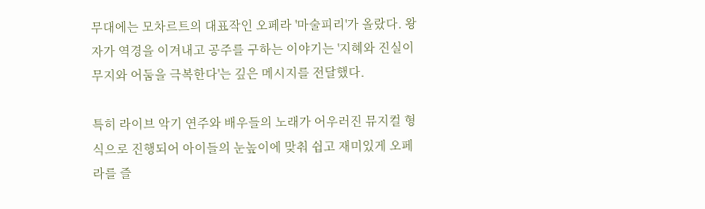무대에는 모차르트의 대표작인 오페라 '마술피리'가 올랐다. 왕자가 역경을 이겨내고 공주를 구하는 이야기는 '지혜와 진실이 무지와 어둠을 극복한다'는 깊은 메시지를 전달했다.

특히 라이브 악기 연주와 배우들의 노래가 어우러진 뮤지컬 형식으로 진행되어 아이들의 눈높이에 맞춰 쉽고 재미있게 오페라를 즐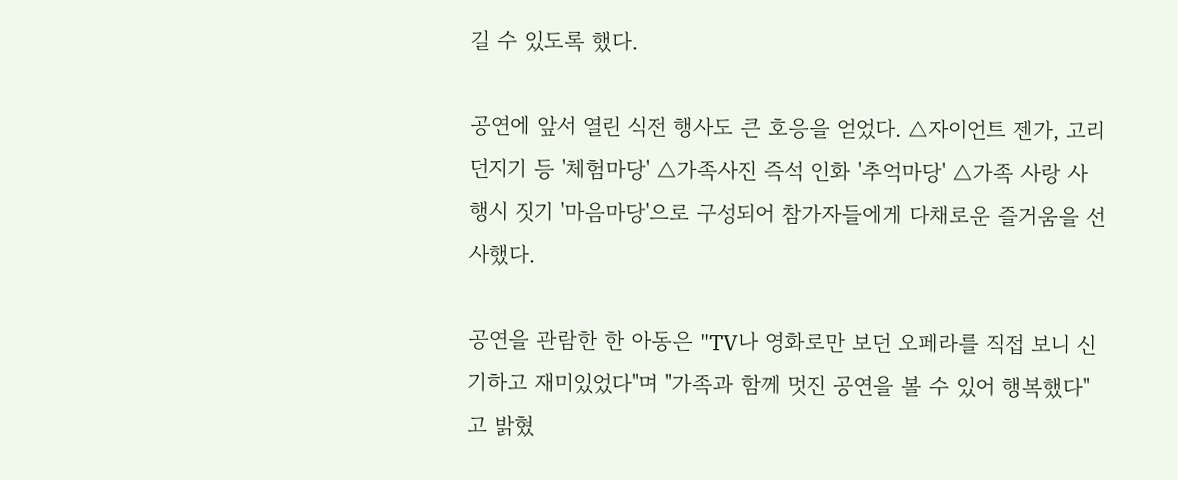길 수 있도록 했다.

공연에 앞서 열린 식전 행사도 큰 호응을 얻었다. △자이언트 젠가, 고리 던지기 등 '체험마당' △가족사진 즉석 인화 '추억마당' △가족 사랑 사행시 짓기 '마음마당'으로 구성되어 참가자들에게 다채로운 즐거움을 선사했다.

공연을 관람한 한 아동은 "TV나 영화로만 보던 오페라를 직접 보니 신기하고 재미있었다"며 "가족과 함께 멋진 공연을 볼 수 있어 행복했다"고 밝혔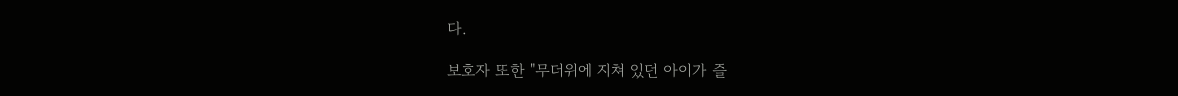다.

보호자 또한 "무더위에 지쳐 있던 아이가 즐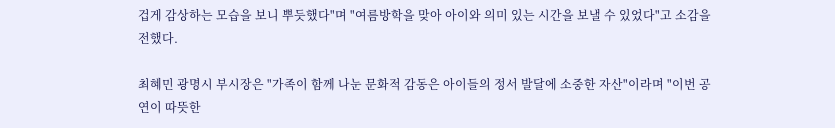겁게 감상하는 모습을 보니 뿌듯했다"며 "여름방학을 맞아 아이와 의미 있는 시간을 보낼 수 있었다"고 소감을 전했다.

최혜민 광명시 부시장은 "가족이 함께 나눈 문화적 감동은 아이들의 정서 발달에 소중한 자산"이라며 "이번 공연이 따뜻한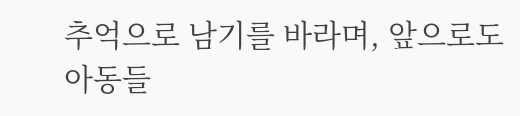추억으로 남기를 바라며, 앞으로도 아동들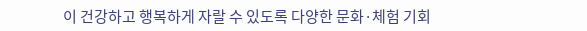이 건강하고 행복하게 자랄 수 있도록 다양한 문화·체험 기회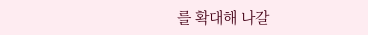를 확대해 나갈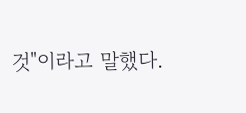것"이라고 말했다.